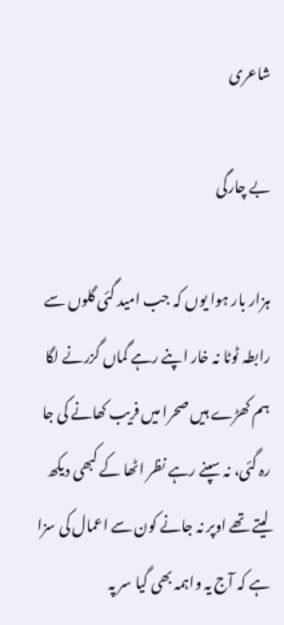شاعری

بے چارگی

ہزار بار ہوا یوں کہ جب امید گئی گلوں سے رابطہ ٹوٹا نہ خار اپنے رہے گماں گزرنے لگا ہم کھڑے ہیں صحرا میں فریب کھانے کی جا رہ گئی، نہ سپنے رہے نظر اٹھا کے کبھی دیکھ لیتے تھے اوپر نہ جانے کون سے اعمال کی سزا ہے کہ آج یہ واہمہ بھی گیا سر پہ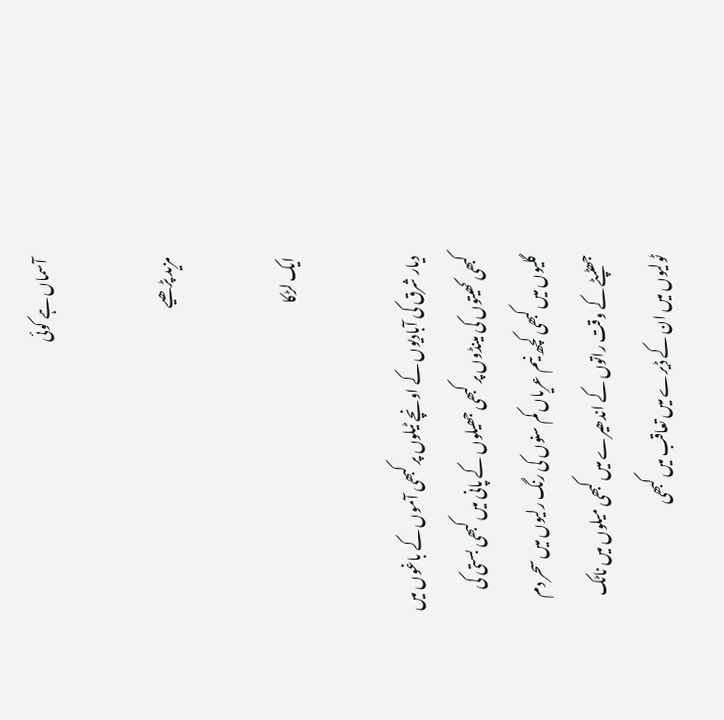آسماں ہے کوئی

مزید پڑھیے

ایک لڑکا

دیار شرق کی آبادیوں کے اونچے ٹیلوں پر کبھی آموں کے باغوں میں کبھی کھیتوں کی مینڈوں پر کبھی جھیلوں کے پانی میں کبھی بستی کی گلیوں میں کبھی کچھ نیم عریاں کم سنوں کی رنگ رلیوں میں سحر دم جھٹپٹے کے وقت راتوں کے اندھیرے میں کبھی میلوں میں ناٹک ٹولیوں میں ان کے ڈیرے میں تعاقب میں کبھی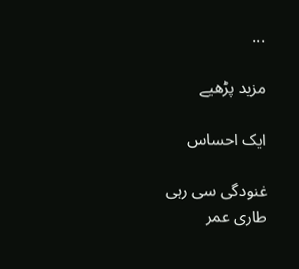...

مزید پڑھیے

ایک احساس

غنودگی سی رہی طاری عمر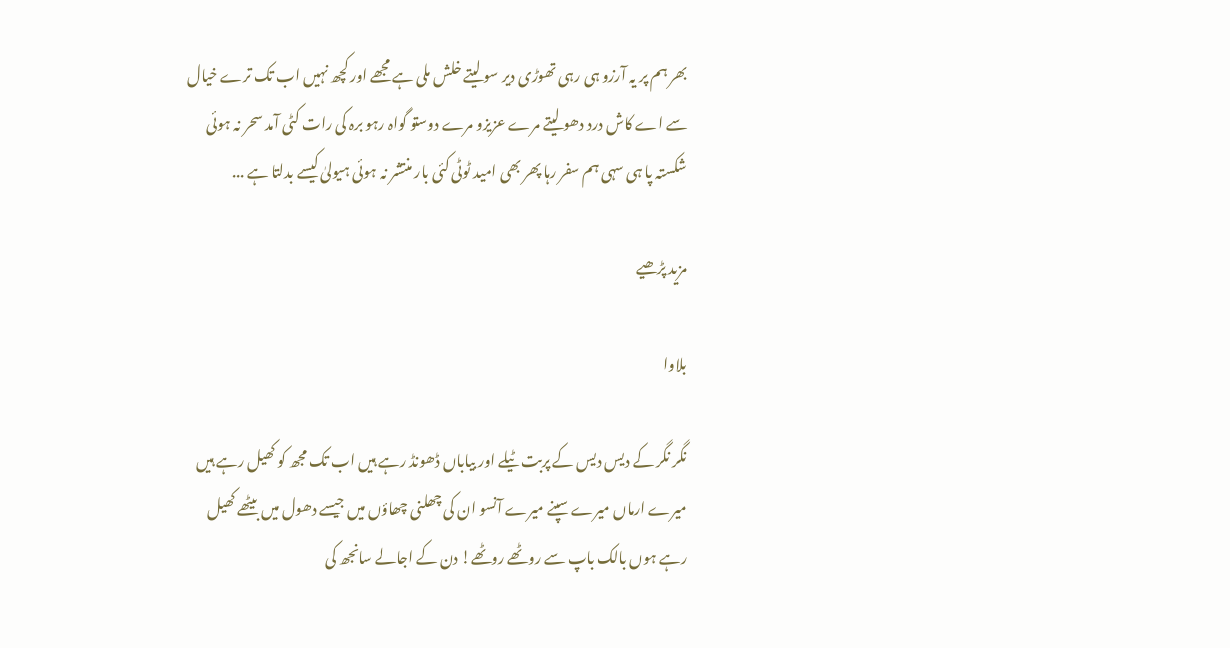بھر ہم پر یہ آرزو ہی رہی تھوڑی دیر سو لیتے خلش ملی ہے مجھے اور کچھ نہیں اب تک ترے خیال سے اے کاش درد دھو لیتے مرے عزیزو مرے دوستو گواہ رہو برہ کی رات کٹی آمد سحر نہ ہوئی شکستہ پا ہی سہی ہم سفر رہا پھر بھی امید ٹوٹی کئی بار منتشر نہ ہوئی ہیولیٰ کیسے بدلتا ہے ...

مزید پڑھیے

بلاوا

نگر نگر کے دیس دیس کے پربت ٹیلے اور بیاباں ڈھونڈ رہے ہیں اب تک مجھ کو کھیل رہے ہیں میرے ارماں میرے سپنے میرے آنسو ان کی چھلنی چھاؤں میں جیسے دھول میں بیٹھے کھیل رہے ہوں بالک باپ سے روٹھے روٹھے! دن کے اجالے سانجھ کی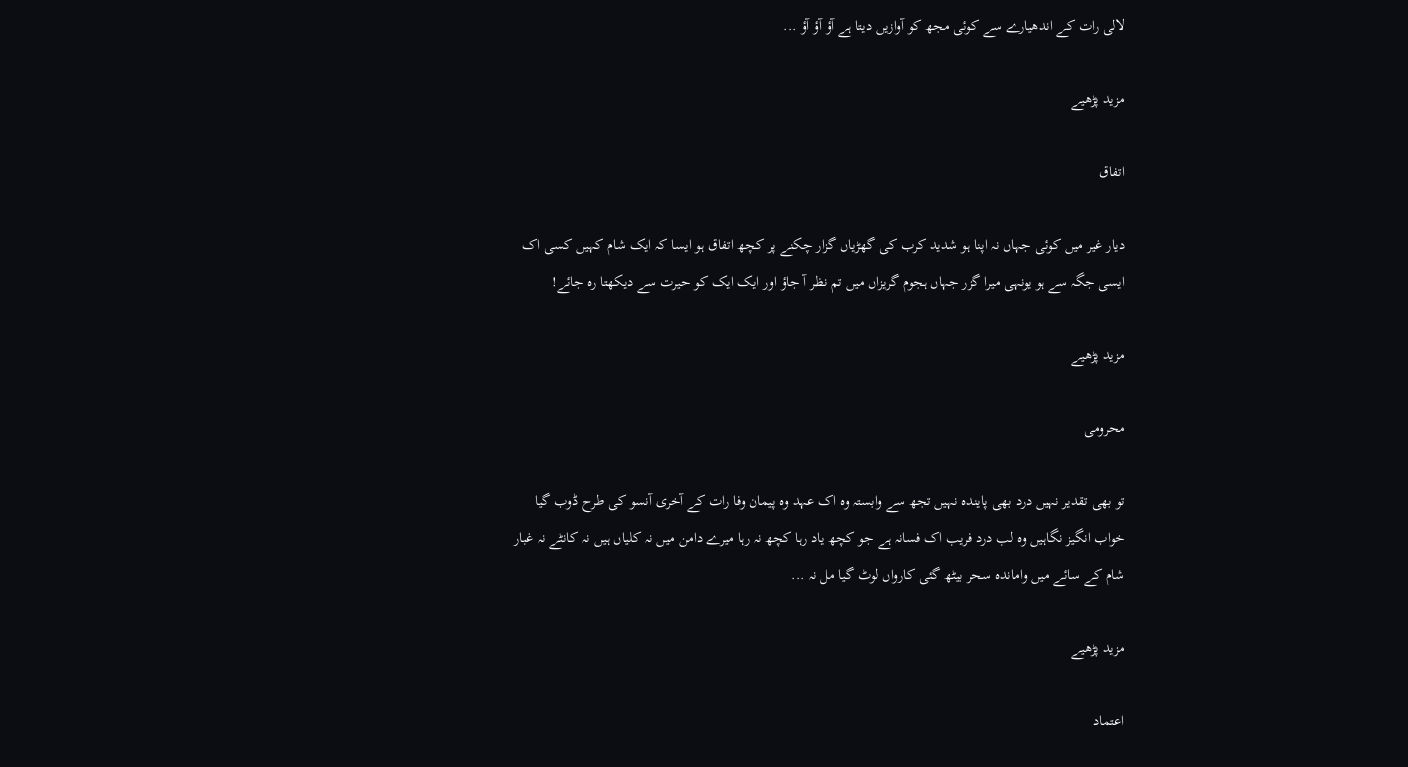لالی رات کے اندھیارے سے کوئی مجھ کو آوازیں دیتا ہے آؤ آؤ آؤ ...

مزید پڑھیے

اتفاق

دیار غیر میں کوئی جہاں نہ اپنا ہو شدید کرب کی گھڑیاں گزار چکنے پر کچھ اتفاق ہو ایسا کہ ایک شام کہیں کسی اک ایسی جگہ سے ہو یونہی میرا گزر جہاں ہجوم گریزاں میں تم نظر آ جاؤ اور ایک ایک کو حیرت سے دیکھتا رہ جائے!

مزید پڑھیے

محرومی

تو بھی تقدیر نہیں درد بھی پایندہ نہیں تجھ سے وابستہ وہ اک عہد وہ پیمان وفا رات کے آخری آنسو کی طرح ڈوب گیا خواب انگیز نگاہیں وہ لب درد فریب اک فسانہ ہے جو کچھ یاد رہا کچھ نہ رہا میرے دامن میں نہ کلیاں ہیں نہ کانٹے نہ غبار شام کے سائے میں واماندہ سحر بیٹھ گئی کارواں لوٹ گیا مل نہ ...

مزید پڑھیے

اعتماد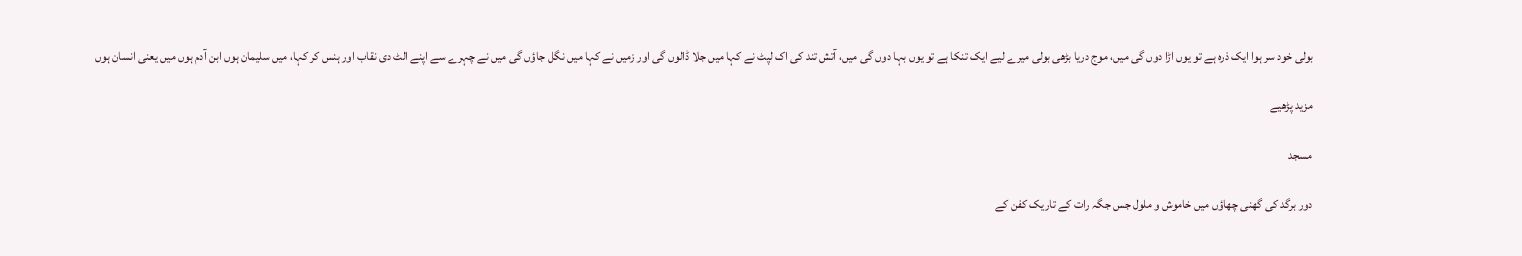بولی خود سر ہوا ایک ذرہ ہے تو یوں اڑا دوں گی میں، موج دریا بڑھی بولی میرے لیے ایک تنکا ہے تو یوں بہا دوں گی میں، آتش تند کی اک لپٹ نے کہا میں جلا ڈالوں گی اور زمیں نے کہا میں نگل جاؤں گی میں نے چہرے سے اپنے الٹ دی نقاب اور ہنس کر کہا، میں سلیمان ہوں ابن آدم ہوں میں یعنی انسان ہوں

مزید پڑھیے

مسجد

دور برگد کی گھنی چھاؤں میں خاموش و ملول جس جگہ رات کے تاریک کفن کے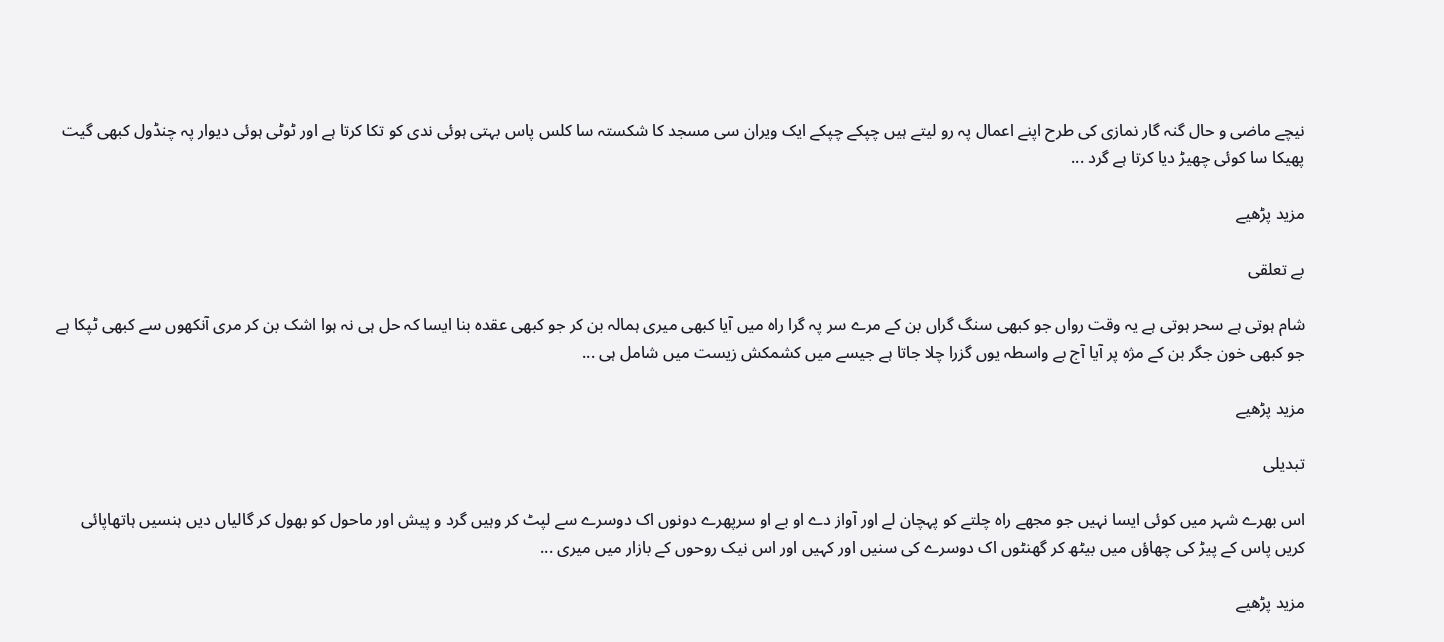نیچے ماضی و حال گنہ گار نمازی کی طرح اپنے اعمال پہ رو لیتے ہیں چپکے چپکے ایک ویران سی مسجد کا شکستہ سا کلس پاس بہتی ہوئی ندی کو تکا کرتا ہے اور ٹوٹی ہوئی دیوار پہ چنڈول کبھی گیت پھیکا سا کوئی چھیڑ دیا کرتا ہے گرد ...

مزید پڑھیے

بے تعلقی

شام ہوتی ہے سحر ہوتی ہے یہ وقت رواں جو کبھی سنگ گراں بن کے مرے سر پہ گرا راہ میں آیا کبھی میری ہمالہ بن کر جو کبھی عقدہ بنا ایسا کہ حل ہی نہ ہوا اشک بن کر مری آنکھوں سے کبھی ٹپکا ہے جو کبھی خون جگر بن کے مژہ پر آیا آج بے واسطہ یوں گزرا چلا جاتا ہے جیسے میں کشمکش زیست میں شامل ہی ...

مزید پڑھیے

تبدیلی

اس بھرے شہر میں کوئی ایسا نہیں جو مجھے راہ چلتے کو پہچان لے اور آواز دے او بے او سرپھرے دونوں اک دوسرے سے لپٹ کر وہیں گرد و پیش اور ماحول کو بھول کر گالیاں دیں ہنسیں ہاتھاپائی کریں پاس کے پیڑ کی چھاؤں میں بیٹھ کر گھنٹوں اک دوسرے کی سنیں اور کہیں اور اس نیک روحوں کے بازار میں میری ...

مزید پڑھیے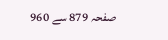صفحہ 879 سے 960